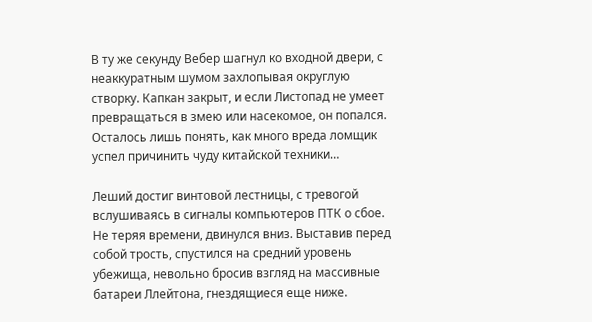В ту же секунду Вебер шагнул ко входной двери, с неаккуратным шумом захлопывая округлую створку. Капкан закрыт, и если Листопад не умеет превращаться в змею или насекомое, он попался. Осталось лишь понять, как много вреда ломщик успел причинить чуду китайской техники…

Леший достиг винтовой лестницы, с тревогой вслушиваясь в сигналы компьютеров ПТК о сбое. Не теряя времени, двинулся вниз. Выставив перед собой трость, спустился на средний уровень убежища, невольно бросив взгляд на массивные батареи Ллейтона, гнездящиеся еще ниже.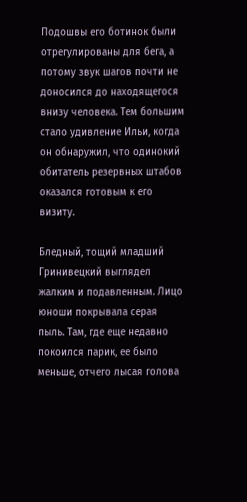Подошвы его ботинок были отрегулированы для бега, а потому звук шагов почти не доносился до находящегося внизу человека. Тем большим стало удивление Ильи, когда он обнаружил, что одинокий обитатель резервных штабов оказался готовым к его визиту.

Бледный, тощий младший Гринивецкий выглядел жалким и подавленным. Лицо юноши покрывала серая пыль. Там, где еще недавно покоился парик, ее было меньше, отчего лысая голова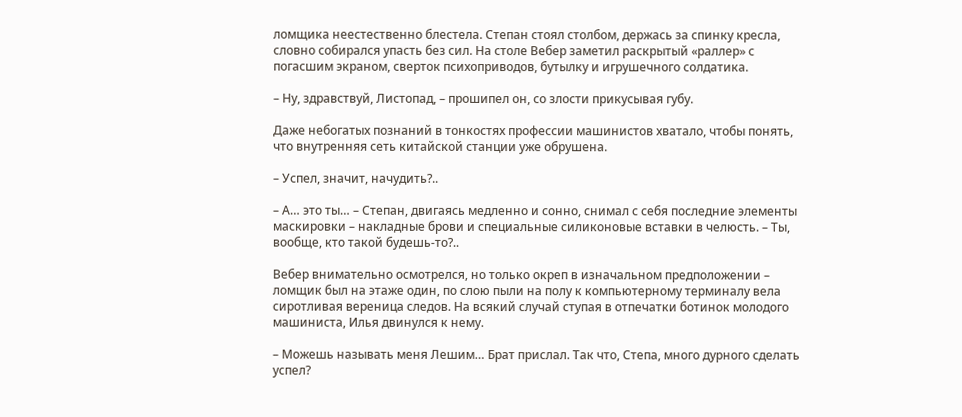ломщика неестественно блестела. Степан стоял столбом, держась за спинку кресла, словно собирался упасть без сил. На столе Вебер заметил раскрытый «раллер» с погасшим экраном, сверток психоприводов, бутылку и игрушечного солдатика.

– Ну, здравствуй, Листопад, – прошипел он, со злости прикусывая губу.

Даже небогатых познаний в тонкостях профессии машинистов хватало, чтобы понять, что внутренняя сеть китайской станции уже обрушена.

– Успел, значит, начудить?..

– А… это ты… – Степан, двигаясь медленно и сонно, снимал с себя последние элементы маскировки – накладные брови и специальные силиконовые вставки в челюсть. – Ты, вообще, кто такой будешь-то?..

Вебер внимательно осмотрелся, но только окреп в изначальном предположении – ломщик был на этаже один, по слою пыли на полу к компьютерному терминалу вела сиротливая вереница следов. На всякий случай ступая в отпечатки ботинок молодого машиниста, Илья двинулся к нему.

– Можешь называть меня Лешим… Брат прислал. Так что, Степа, много дурного сделать успел?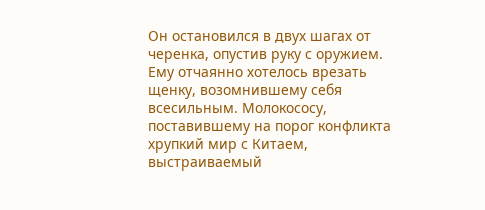Он остановился в двух шагах от черенка, опустив руку с оружием. Ему отчаянно хотелось врезать щенку, возомнившему себя всесильным. Молокососу, поставившему на порог конфликта хрупкий мир с Китаем, выстраиваемый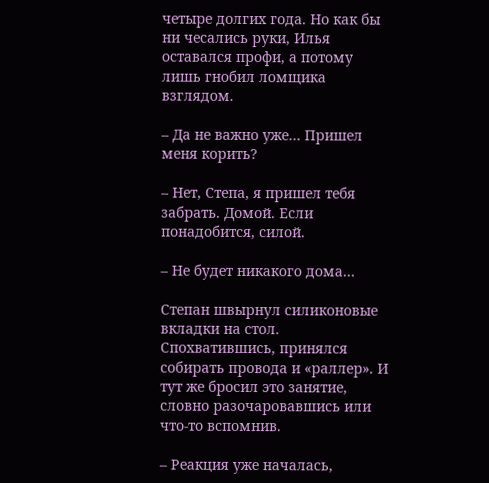четыре долгих года. Но как бы ни чесались руки, Илья оставался профи, а потому лишь гнобил ломщика взглядом.

– Да не важно уже… Пришел меня корить?

– Нет, Степа, я пришел тебя забрать. Домой. Если понадобится, силой.

– Не будет никакого дома…

Степан швырнул силиконовые вкладки на стол. Спохватившись, принялся собирать провода и «раллер». И тут же бросил это занятие, словно разочаровавшись или что-то вспомнив.

– Реакция уже началась,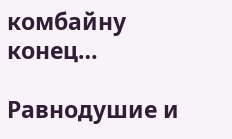комбайну конец…

Равнодушие и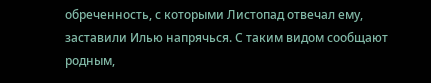обреченность, с которыми Листопад отвечал ему, заставили Илью напрячься. С таким видом сообщают родным,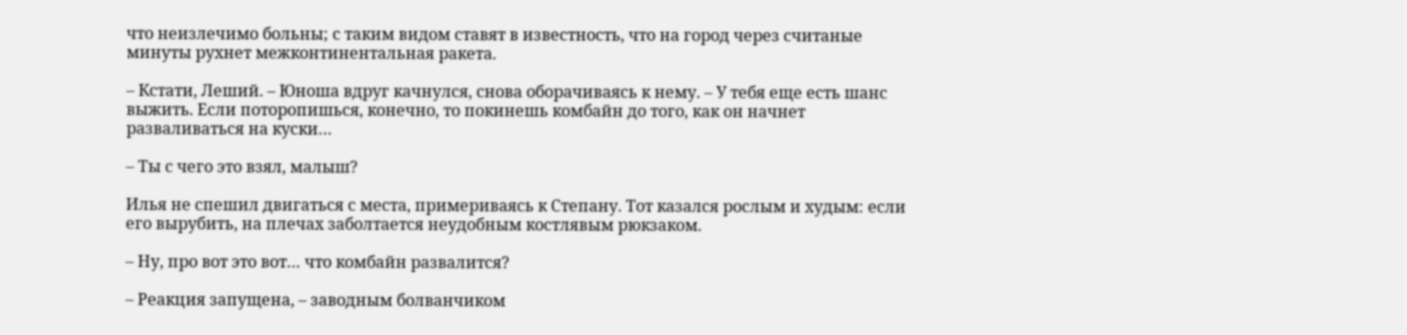что неизлечимо больны; с таким видом ставят в известность, что на город через считаные минуты рухнет межконтинентальная ракета.

– Кстати, Леший. – Юноша вдруг качнулся, снова оборачиваясь к нему. – У тебя еще есть шанс выжить. Если поторопишься, конечно, то покинешь комбайн до того, как он начнет разваливаться на куски…

– Ты с чего это взял, малыш?

Илья не спешил двигаться с места, примериваясь к Степану. Тот казался рослым и худым: если его вырубить, на плечах заболтается неудобным костлявым рюкзаком.

– Ну, про вот это вот… что комбайн развалится?

– Реакция запущена, – заводным болванчиком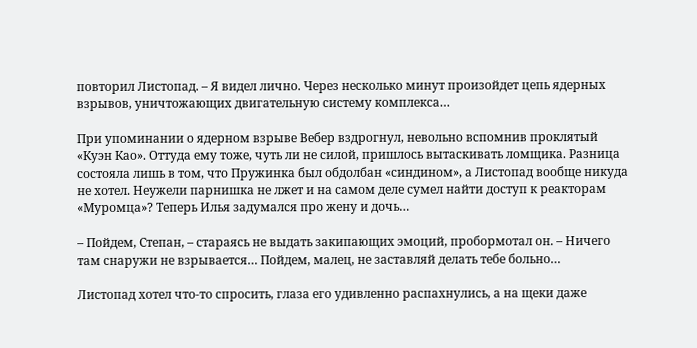повторил Листопад. – Я видел лично. Через несколько минут произойдет цепь ядерных взрывов, уничтожающих двигательную систему комплекса…

При упоминании о ядерном взрыве Вебер вздрогнул, невольно вспомнив проклятый «Куэн Као». Оттуда ему тоже, чуть ли не силой, пришлось вытаскивать ломщика. Разница состояла лишь в том, что Пружинка был обдолбан «синдином», а Листопад вообще никуда не хотел. Неужели парнишка не лжет и на самом деле сумел найти доступ к реакторам «Муромца»? Теперь Илья задумался про жену и дочь…

– Пойдем, Степан, – стараясь не выдать закипающих эмоций, пробормотал он. – Ничего там снаружи не взрывается… Пойдем, малец, не заставляй делать тебе больно…

Листопад хотел что-то спросить, глаза его удивленно распахнулись, а на щеки даже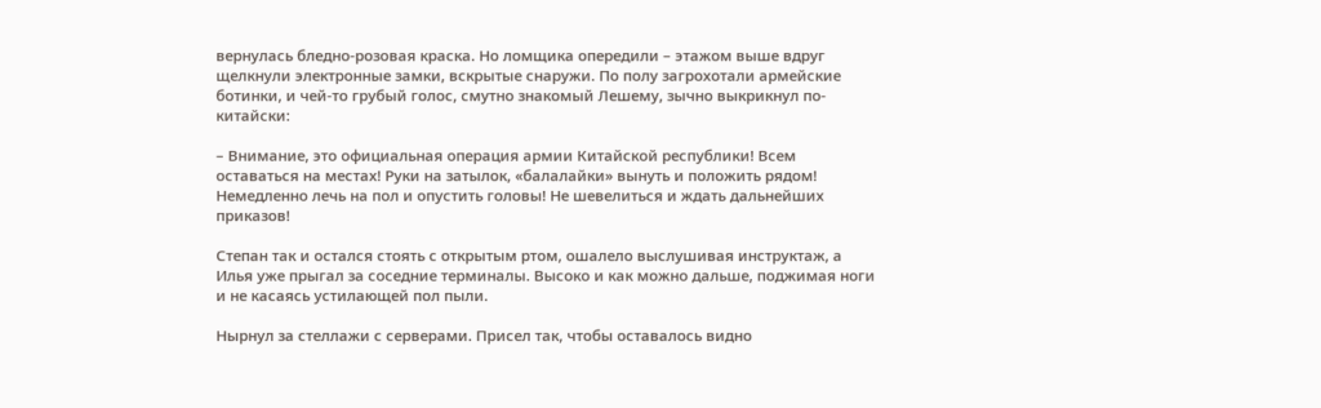вернулась бледно-розовая краска. Но ломщика опередили – этажом выше вдруг щелкнули электронные замки, вскрытые снаружи. По полу загрохотали армейские ботинки, и чей-то грубый голос, смутно знакомый Лешему, зычно выкрикнул по-китайски:

– Внимание, это официальная операция армии Китайской республики! Всем оставаться на местах! Руки на затылок, «балалайки» вынуть и положить рядом! Немедленно лечь на пол и опустить головы! Не шевелиться и ждать дальнейших приказов!

Степан так и остался стоять с открытым ртом, ошалело выслушивая инструктаж, а Илья уже прыгал за соседние терминалы. Высоко и как можно дальше, поджимая ноги и не касаясь устилающей пол пыли.

Нырнул за стеллажи с серверами. Присел так, чтобы оставалось видно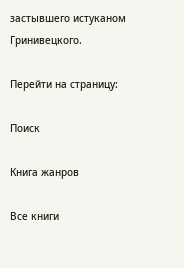застывшего истуканом Гринивецкого.

Перейти на страницу:

Поиск

Книга жанров

Все книги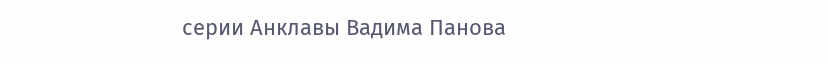серии Анклавы Вадима Панова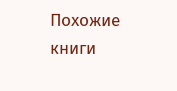Похожие книги